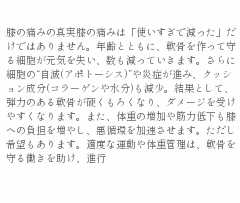膝の痛みの真実膝の痛みは「使いすぎで減った」だけではありません。年齢とともに、軟骨を作って守る細胞が元気を失い、数も減っていきます。さらに細胞の“自滅(アポトーシス)”や炎症が進み、クッション成分(コラーゲンや水分)も減少。結果として、弾力のある軟骨が硬くもろくなり、ダメージを受けやすくなります。また、体重の増加や筋力低下も膝への負担を増やし、悪循環を加速させます。ただし希望もあります。適度な運動や体重管理は、軟骨を守る働きを助け、進行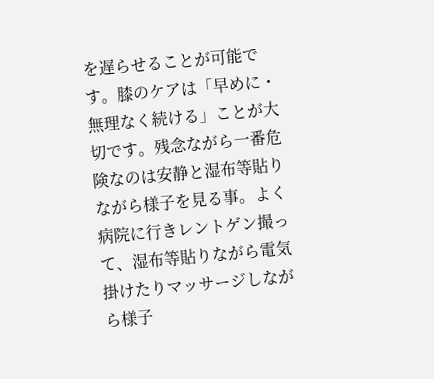を遅らせることが可能です。膝のケアは「早めに・無理なく続ける」ことが大切です。残念ながら一番危険なのは安静と湿布等貼りながら様子を見る事。よく病院に行きレントゲン撮って、湿布等貼りながら電気掛けたりマッサージしながら様子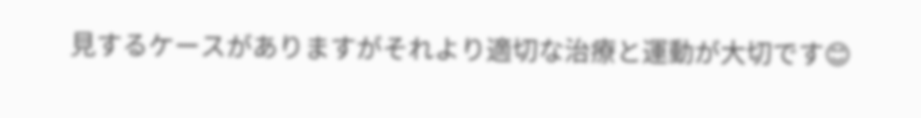見するケースがありますがそれより適切な治療と運動が大切です😊